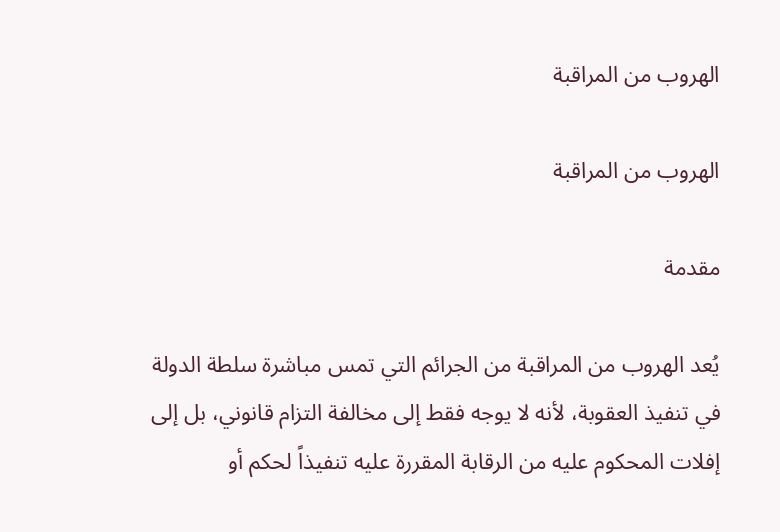الهروب من المراقبة

الهروب من المراقبة

مقدمة

يُعد الهروب من المراقبة من الجرائم التي تمس مباشرة سلطة الدولة في تنفيذ العقوبة، لأنه لا يوجه فقط إلى مخالفة التزام قانوني، بل إلى إفلات المحكوم عليه من الرقابة المقررة عليه تنفيذاً لحكم أو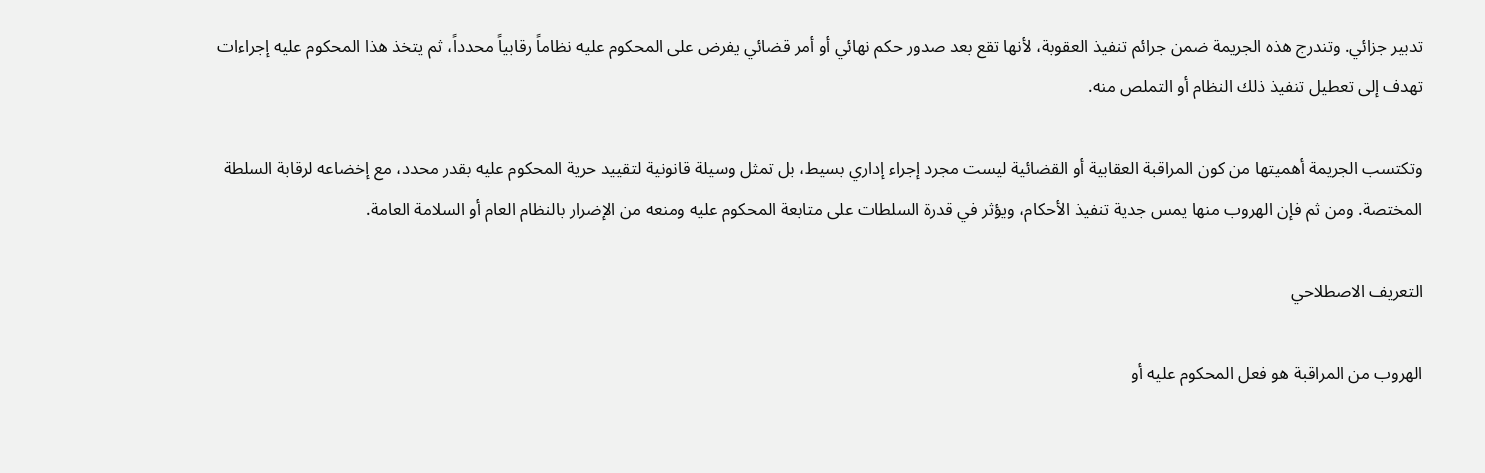تدبير جزائي. وتندرج هذه الجريمة ضمن جرائم تنفيذ العقوبة، لأنها تقع بعد صدور حكم نهائي أو أمر قضائي يفرض على المحكوم عليه نظاماً رقابياً محدداً، ثم يتخذ هذا المحكوم عليه إجراءات تهدف إلى تعطيل تنفيذ ذلك النظام أو التملص منه.

وتكتسب الجريمة أهميتها من كون المراقبة العقابية أو القضائية ليست مجرد إجراء إداري بسيط، بل تمثل وسيلة قانونية لتقييد حرية المحكوم عليه بقدر محدد، مع إخضاعه لرقابة السلطة المختصة. ومن ثم فإن الهروب منها يمس جدية تنفيذ الأحكام، ويؤثر في قدرة السلطات على متابعة المحكوم عليه ومنعه من الإضرار بالنظام العام أو السلامة العامة.

التعريف الاصطلاحي

الهروب من المراقبة هو فعل المحكوم عليه أو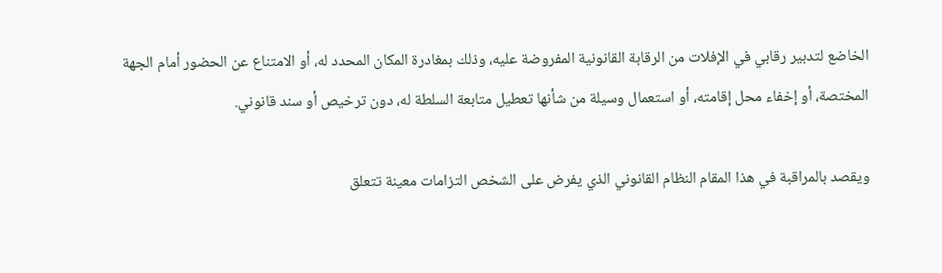الخاضع لتدبير رقابي في الإفلات من الرقابة القانونية المفروضة عليه، وذلك بمغادرة المكان المحدد له، أو الامتناع عن الحضور أمام الجهة المختصة، أو إخفاء محل إقامته، أو استعمال وسيلة من شأنها تعطيل متابعة السلطة له، دون ترخيص أو سند قانوني.

ويقصد بالمراقبة في هذا المقام النظام القانوني الذي يفرض على الشخص التزامات معينة تتعلق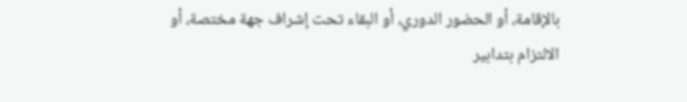بالإقامة، أو الحضور الدوري، أو البقاء تحت إشراف جهة مختصة، أو الالتزام بتدابير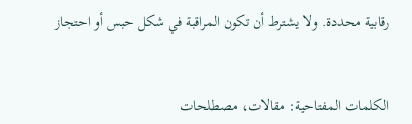رقابية محددة. ولا يشترط أن تكون المراقبة في شكل حبس أو احتجاز


الكلمات المفتاحية: مقالات، مصطلحات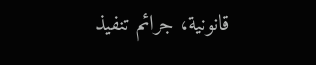قانونية، جرائم تنفيذ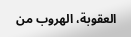العقوبة، الهروب من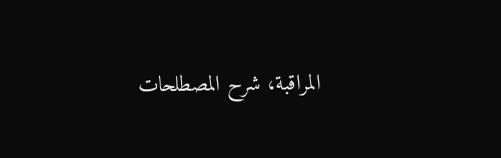المراقبة، شرح المصطلحات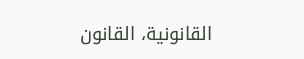القانونية، القانون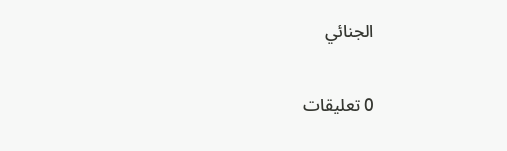الجنائي

0 تعليقات